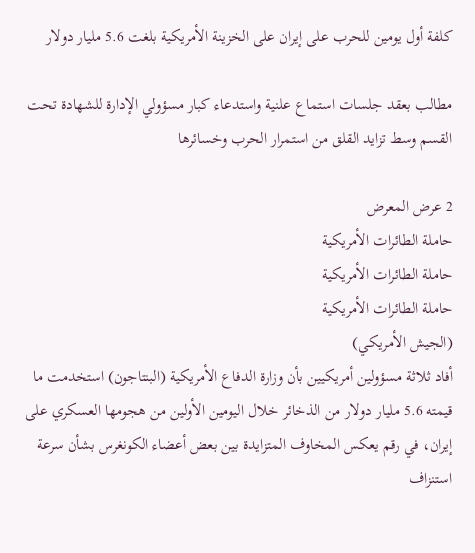كلفة أول يومين للحرب على إيران على الخزينة الأمريكية بلغت 5.6 مليار دولار

مطالب بعقد جلسات استماع علنية واستدعاء كبار مسؤولي الإدارة للشهادة تحت القسم وسط تزايد القلق من استمرار الحرب وخسائرها

2 عرض المعرض
حاملة الطائرات الأمريكية
حاملة الطائرات الأمريكية
حاملة الطائرات الأمريكية
(الجيش الأمريكي)
أفاد ثلاثة مسؤولين أمريكيين بأن وزارة الدفاع الأمريكية (البنتاجون) استخدمت ما قيمته 5.6 مليار دولار من الذخائر خلال اليومين الأولين من هجومها العسكري على إيران، في رقم يعكس المخاوف المتزايدة بين بعض أعضاء الكونغرس بشأن سرعة استنزاف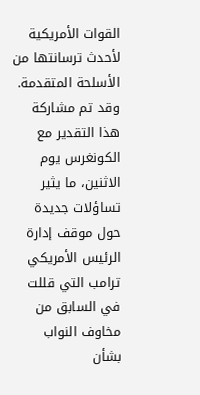القوات الأمريكية لأحدث ترسانتها من الأسلحة المتقدمة.
وقد تم مشاركة هذا التقدير مع الكونغرس يوم الاثنين، ما يثير تساؤلات جديدة حول موقف إدارة الرئيس الأمريكي ترامب التي قللت في السابق من مخاوف النواب بشأن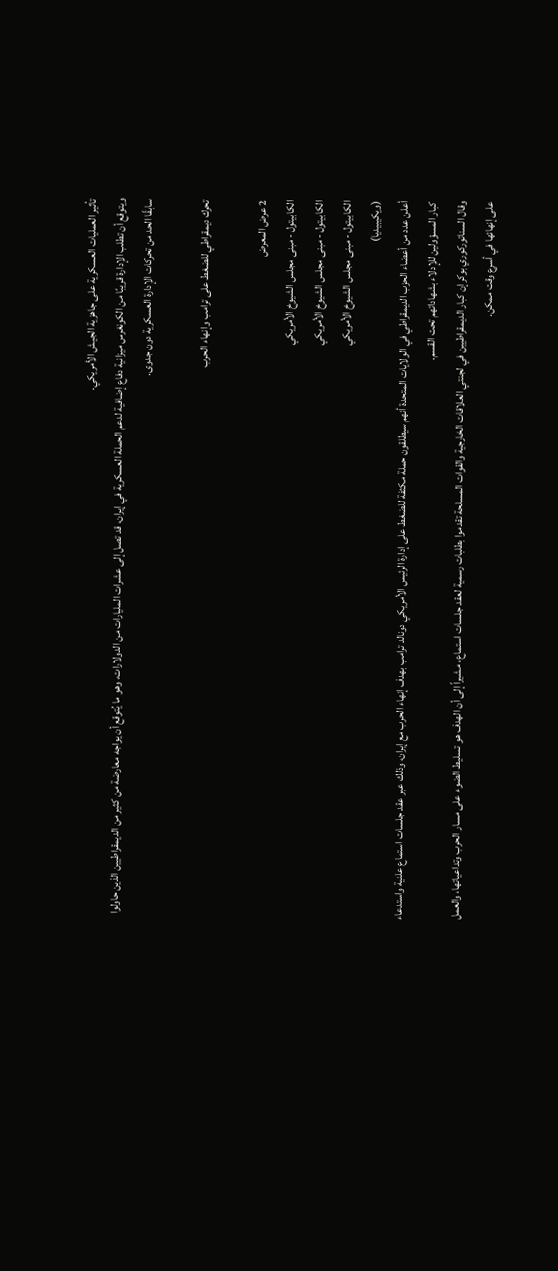تأثير العمليات العسكرية على جاهزية الجيش الأمريكي.
ويتوقع أن تطلب الإدارة قريبًا من الكونغرس ميزانية دفاع إضافية لدعم الحملة العسكرية في إيران، قد تصل إلى عشرات المليارات من الدولارات، وهو ما يُتوقع أن يواجه معارضة من كثير من الديمقراطيين الذين حاولوا سابقًا الحد من تحركات الإدارة العسكرية دون جدوى.

تحرك ديمقراطي للضغط على ترامب وإنهاء الحرب

2 عرض المعرض
الكابيتول - مبنى مجلس الشيوخ الأمريكي
الكابيتول - مبنى مجلس الشيوخ الأمريكي
الكابيتول - مبنى مجلس الشيوخ الأمريكي
(ويكيبيديا)
أعلن عدد من أعضاء الحزب الديمقراطي في الولايات المتحدة أنهم سيطلقون حملة مكثفة للضغط على إدارة الرئيس الأمريكي دونالد ترامب بهدف إنهاء الحرب مع إيران، وذلك عبر عقد جلسات استماع علنية واستدعاء كبار المسؤولين للإدلاء بشهاداتهم تحت القسم.
وقال السناتوركوري بوكرإن كبار الديمقراطيين في لجنتي العلاقات الخارجية والقوات المسلحة تقدموا بطلبات رسمية لعقد جلسات استماع، مشيراً إلى أن الهدف هو تسليط الضوء على مسار الحرب وتداعياتها، والعمل على إنهائها في أسرع وقت ممكن.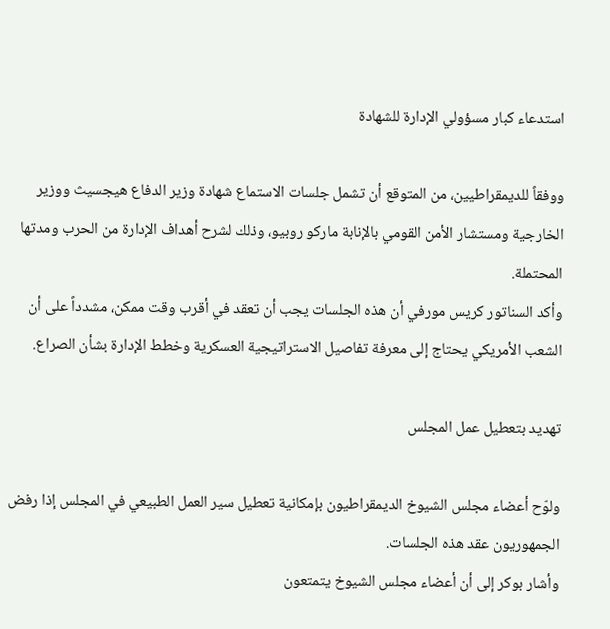استدعاء كبار مسؤولي الإدارة للشهادة

ووفقاً للديمقراطيين، من المتوقع أن تشمل جلسات الاستماع شهادة وزير الدفاع هيجسيث ووزير الخارجية ومستشار الأمن القومي بالإنابة ماركو روبيو، وذلك لشرح أهداف الإدارة من الحرب ومدتها المحتملة.
وأكد السناتور كريس مورفي أن هذه الجلسات يجب أن تعقد في أقرب وقت ممكن، مشدداً على أن الشعب الأمريكي يحتاج إلى معرفة تفاصيل الاستراتيجية العسكرية وخطط الإدارة بشأن الصراع.

تهديد بتعطيل عمل المجلس

ولوّح أعضاء مجلس الشيوخ الديمقراطيون بإمكانية تعطيل سير العمل الطبيعي في المجلس إذا رفض الجمهوريون عقد هذه الجلسات.
وأشار بوكر إلى أن أعضاء مجلس الشيوخ يتمتعون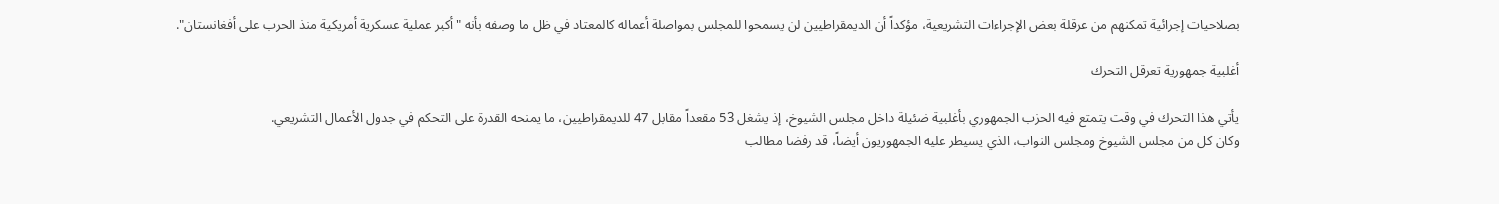بصلاحيات إجرائية تمكنهم من عرقلة بعض الإجراءات التشريعية، مؤكداً أن الديمقراطيين لن يسمحوا للمجلس بمواصلة أعماله كالمعتاد في ظل ما وصفه بأنه "أكبر عملية عسكرية أمريكية منذ الحرب على أفغانستان".

أغلبية جمهورية تعرقل التحرك

يأتي هذا التحرك في وقت يتمتع فيه الحزب الجمهوري بأغلبية ضئيلة داخل مجلس الشيوخ، إذ يشغل 53 مقعداً مقابل 47 للديمقراطيين، ما يمنحه القدرة على التحكم في جدول الأعمال التشريعي.
وكان كل من مجلس الشيوخ ومجلس النواب، الذي يسيطر عليه الجمهوريون أيضاً، قد رفضا مطالب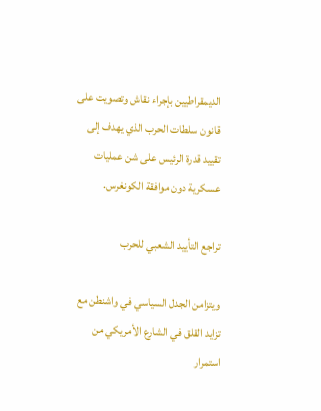الديمقراطيين بإجراء نقاش وتصويت على قانون سلطات الحرب الذي يهدف إلى تقييد قدرة الرئيس على شن عمليات عسكرية دون موافقة الكونغرس.

تراجع التأييد الشعبي للحرب

ويتزامن الجدل السياسي في واشنطن مع تزايد القلق في الشارع الأمريكي من استمرار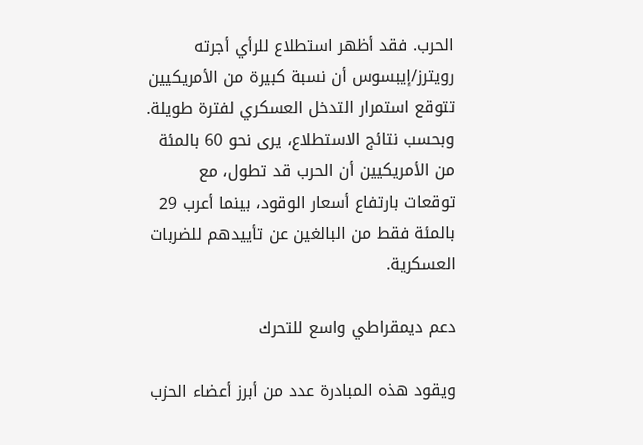الحرب. فقد أظهر استطلاع للرأي أجرته رويترز/إيبسوس أن نسبة كبيرة من الأمريكيين تتوقع استمرار التدخل العسكري لفترة طويلة.
وبحسب نتائج الاستطلاع، يرى نحو 60 بالمئة من الأمريكيين أن الحرب قد تطول، مع توقعات بارتفاع أسعار الوقود، بينما أعرب 29 بالمئة فقط من البالغين عن تأييدهم للضربات العسكرية.

دعم ديمقراطي واسع للتحرك

ويقود هذه المبادرة عدد من أبرز أعضاء الحزب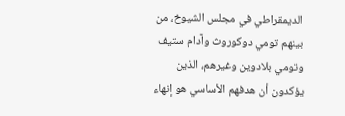الديمقراطي في مجلس الشيوخ، من بينهم تومي دوكوروث وآدام ستيف وتومي بلادوين وغيرهم، الذين يؤكدون أن هدفهم الأساسي هو إنهاء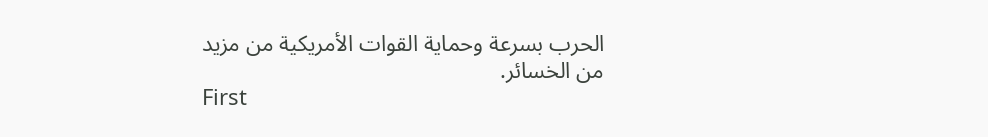الحرب بسرعة وحماية القوات الأمريكية من مزيد من الخسائر.
First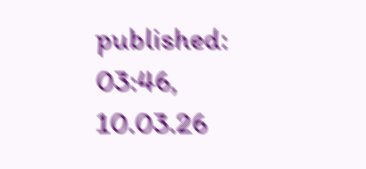published: 03:46, 10.03.26